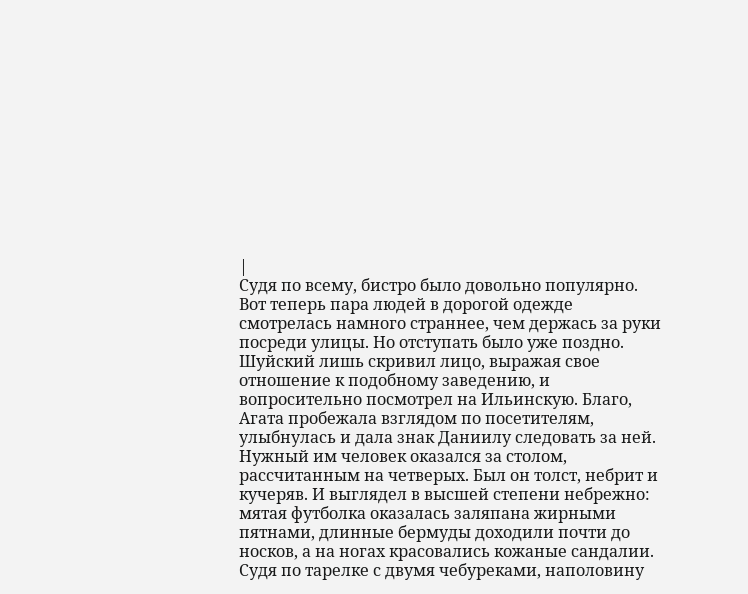|
Судя по всему, бистро было довольно популярно.
Вот теперь пара людей в дорогой одежде смотрелась намного страннее, чем держась за руки посреди улицы. Но отступать было уже поздно. Шуйский лишь скривил лицо, выражая свое отношение к подобному заведению, и вопросительно посмотрел на Ильинскую. Благо, Агата пробежала взглядом по посетителям, улыбнулась и дала знак Даниилу следовать за ней.
Нужный им человек оказался за столом, рассчитанным на четверых. Был он толст, небрит и кучеряв. И выглядел в высшей степени небрежно: мятая футболка оказалась заляпана жирными пятнами, длинные бермуды доходили почти до носков, а на ногах красовались кожаные сандалии. Судя по тарелке с двумя чебуреками, наполовину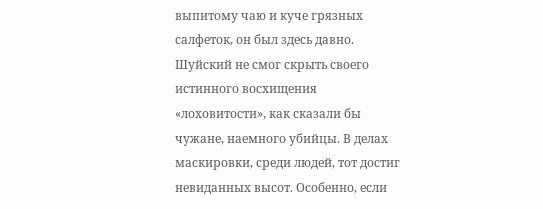выпитому чаю и куче грязных салфеток, он был здесь давно.
Шуйский не смог скрыть своего истинного восхищения «лоховитости», как сказали бы чужане, наемного убийцы. В делах маскировки, среди людей, тот достиг невиданных высот. Особенно, если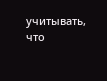учитывать, что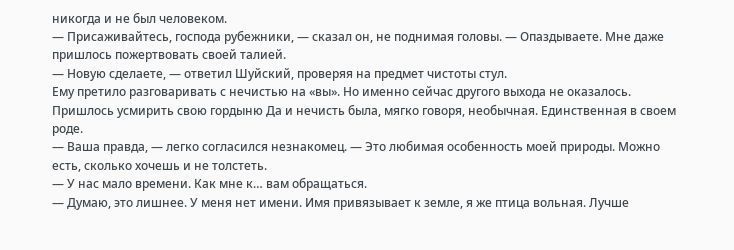никогда и не был человеком.
— Присаживайтесь, господа рубежники, — сказал он, не поднимая головы. — Опаздываете. Мне даже пришлось пожертвовать своей талией.
— Новую сделаете, — ответил Шуйский, проверяя на предмет чистоты стул.
Ему претило разговаривать с нечистью на «вы». Но именно сейчас другого выхода не оказалось. Пришлось усмирить свою гордыню Да и нечисть была, мягко говоря, необычная. Единственная в своем роде.
— Ваша правда, — легко согласился незнакомец. — Это любимая особенность моей природы. Можно есть, сколько хочешь и не толстеть.
— У нас мало времени. Как мне к… вам обращаться.
— Думаю, это лишнее. У меня нет имени. Имя привязывает к земле, я же птица вольная. Лучше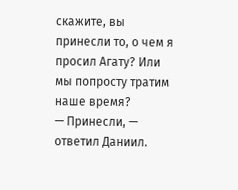скажите, вы принесли то, о чем я просил Агату? Или мы попросту тратим наше время?
— Принесли, — ответил Даниил.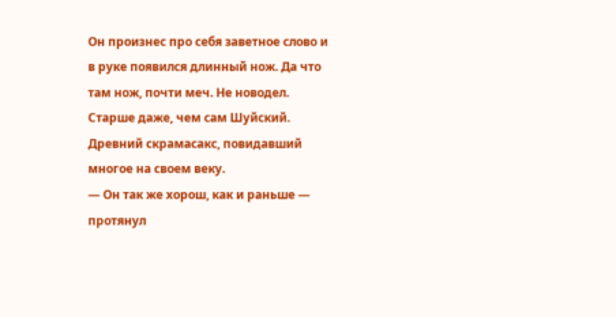Он произнес про себя заветное слово и в руке появился длинный нож. Да что там нож, почти меч. Не новодел. Старше даже, чем сам Шуйский. Древний скрамасакс, повидавший многое на своем веку.
— Он так же хорош, как и раньше — протянул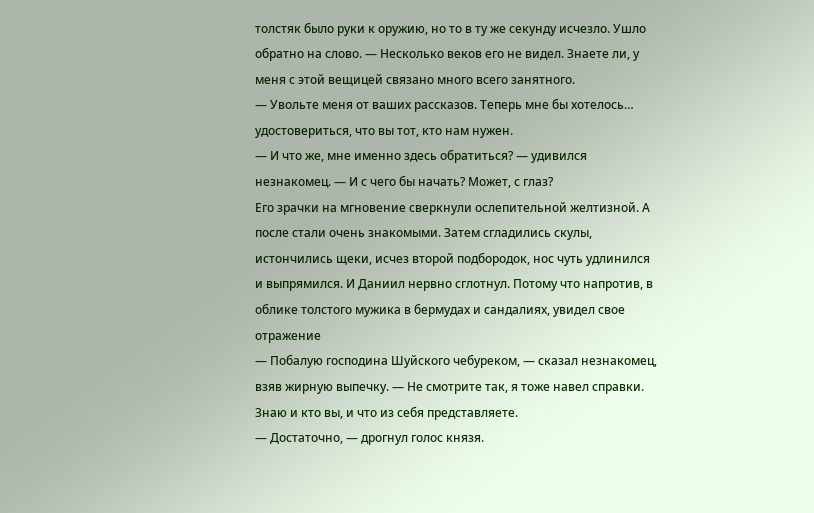толстяк было руки к оружию, но то в ту же секунду исчезло. Ушло обратно на слово. — Несколько веков его не видел. Знаете ли, у меня с этой вещицей связано много всего занятного.
— Увольте меня от ваших рассказов. Теперь мне бы хотелось… удостовериться, что вы тот, кто нам нужен.
— И что же, мне именно здесь обратиться? — удивился незнакомец. — И с чего бы начать? Может, с глаз?
Его зрачки на мгновение сверкнули ослепительной желтизной. А после стали очень знакомыми. Затем сгладились скулы, истончились щеки, исчез второй подбородок, нос чуть удлинился и выпрямился. И Даниил нервно сглотнул. Потому что напротив, в облике толстого мужика в бермудах и сандалиях, увидел свое отражение
— Побалую господина Шуйского чебуреком, — сказал незнакомец, взяв жирную выпечку. — Не смотрите так, я тоже навел справки. Знаю и кто вы, и что из себя представляете.
— Достаточно, — дрогнул голос князя.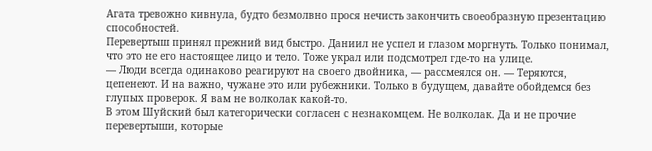Агата тревожно кивнула, будто безмолвно прося нечисть закончить своеобразную презентацию способностей.
Перевертыш принял прежний вид быстро. Даниил не успел и глазом моргнуть. Только понимал, что это не его настоящее лицо и тело. Тоже украл или подсмотрел где-то на улице.
— Люди всегда одинаково реагируют на своего двойника, — рассмеялся он. — Теряются, цепенеют. И на важно, чужане это или рубежники. Только в будущем, давайте обойдемся без глупых проверок. Я вам не волколак какой-то.
В этом Шуйский был категорически согласен с незнакомцем. Не волколак. Да и не прочие перевертыши, которые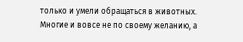только и умели обращаться в животных. Многие и вовсе не по своему желанию, а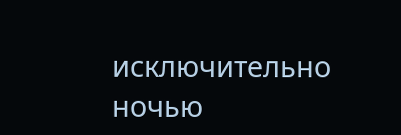исключительно ночью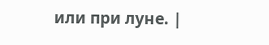или при луне. |